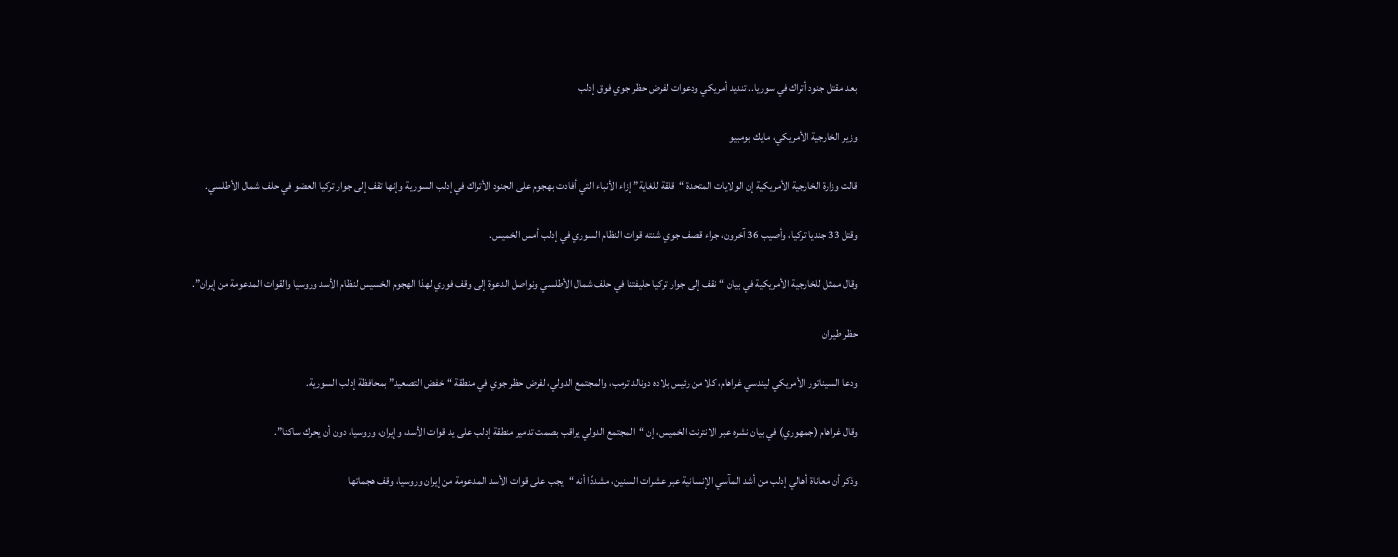بعد مقتل جنود أتراك في سوريا.. تنديد أمريكي ودعوات لفرض حظر جوي فوق إدلب

وزير الخارجية الأمريكي، مايك بومبيو

قالت وزارة الخارجية الأمريكية إن الولايات المتحدة “قلقة للغاية” إزاء الأنباء التي أفادت بهجوم على الجنود الأتراك في إدلب السورية وإنها تقف إلى جوار تركيا العضو في حلف شمال الأطلسي.

وقتل 33 جنديا تركيا، وأصيب 36 آخرون، جراء قصف جوي شنته قوات النظام السوري في إدلب أمس الخميس.

وقال ممثل للخارجية الأمريكية في بيان “نقف إلى جوار تركيا حليفتنا في حلف شمال الأطلسي ونواصل الدعوة إلى وقف فوري لهذا الهجوم الخسيس لنظام الأسد وروسيا والقوات المدعومة من إيران”.

حظر طيران

ودعا السيناتور الأمريكي ليندسي غراهام، كلا من رئيس بلاده دونالد ترمب، والمجتمع الدولي، لفرض حظر جوي في منطقة “خفض التصعيد” بمحافظة إدلب السورية.

وقال غراهام (جمهوري) في بيان نشره عبر الانترنت الخميس، إن “المجتمع الدولي يراقب بصمت تدمير منطقة إدلب على يد قوات الأسد، وإيران، وروسيا، دون أن يحرك ساكنا”.

وذكر أن معاناة أهالي إدلب من أشد المآسي الإنسانية عبر عشرات السنين، مشددًا أنه “يجب على قوات الأسد المدعومة من إيران وروسيا، وقف هجماتها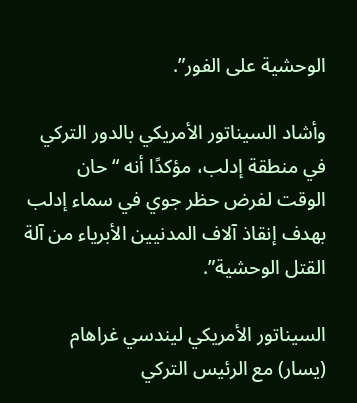الوحشية على الفور”.

وأشاد السيناتور الأمريكي بالدور التركي في منطقة إدلب، مؤكدًا أنه “حان الوقت لفرض حظر جوي في سماء إدلب بهدف إنقاذ آلاف المدنيين الأبرياء من آلة القتل الوحشية”.

السيناتور الأمريكي ليندسي غراهام (يسار) مع الرئيس التركي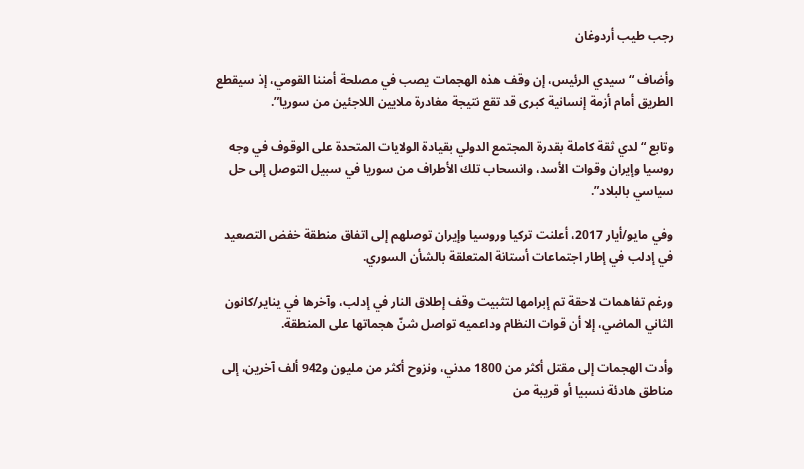رجب طيب أردوغان

وأضاف “سيدي الرئيس، إن وقف هذه الهجمات يصب في مصلحة أمننا القومي، إذ سيقطع الطريق أمام أزمة إنسانية كبرى قد تقع نتيجة مغادرة ملايين اللاجئين من سوريا”.

وتابع “لدي ثقة كاملة بقدرة المجتمع الدولي بقيادة الولايات المتحدة على الوقوف في وجه روسيا وإيران وقوات الأسد، وانسحاب تلك الأطراف من سوريا في سبيل التوصل إلى حل سياسي بالبلاد”.

وفي مايو/أيار 2017، أعلنت تركيا وروسيا وإيران توصلهم إلى اتفاق منطقة خفض التصعيد في إدلب في إطار اجتماعات أستانة المتعلقة بالشأن السوري.

ورغم تفاهمات لاحقة تم إبرامها لتثبيت وقف إطلاق النار في إدلب، وآخرها في يناير/كانون الثاني الماضي، إلا أن قوات النظام وداعميه تواصل شنّ هجماتها على المنطقة.

وأدت الهجمات إلى مقتل أكثر من 1800 مدني، ونزوح أكثر من مليون و942 ألف آخرين، إلى مناطق هادئة نسبيا أو قريبة من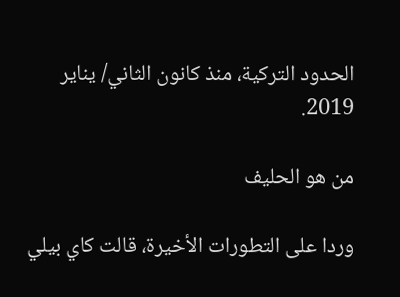الحدود التركية، منذ كانون الثاني/ يناير 2019.

من هو الحليف

وردا على التطورات الأخيرة، قالت كاي بيلي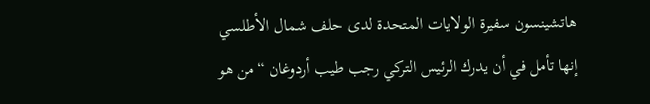هاتشينسون سفيرة الولايات المتحدة لدى حلف شمال الأطلسي إنها تأمل في أن يدرك الرئيس التركي رجب طيب أردوغان “من هو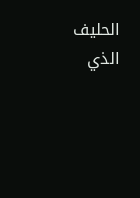الحليف الذي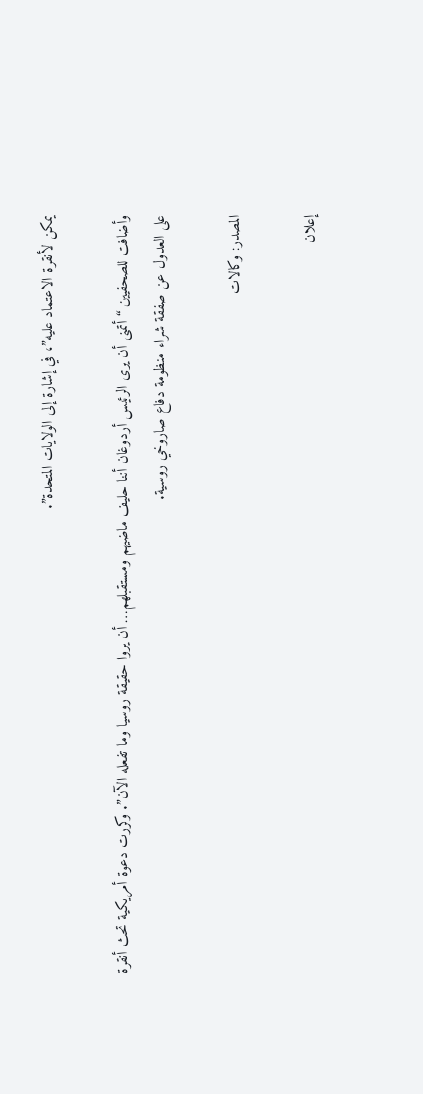يمكن لأنقرة الاعتماد عليه”، في إشارة إلى الولايات المتحدة”.

وأضافت للصحفيين “أتمنى أن يرى الرئيس أردوغان أننا حليف ماضيهم ومستقبلهم… أن يروا حقيقة روسيا وما تفعله الآن”. وكررت دعوة أمريكية تحث أنقرة على العدول عن صفقة شراء منظومة دفاع صاروخي روسية.

المصدر: وكالات

إعلان